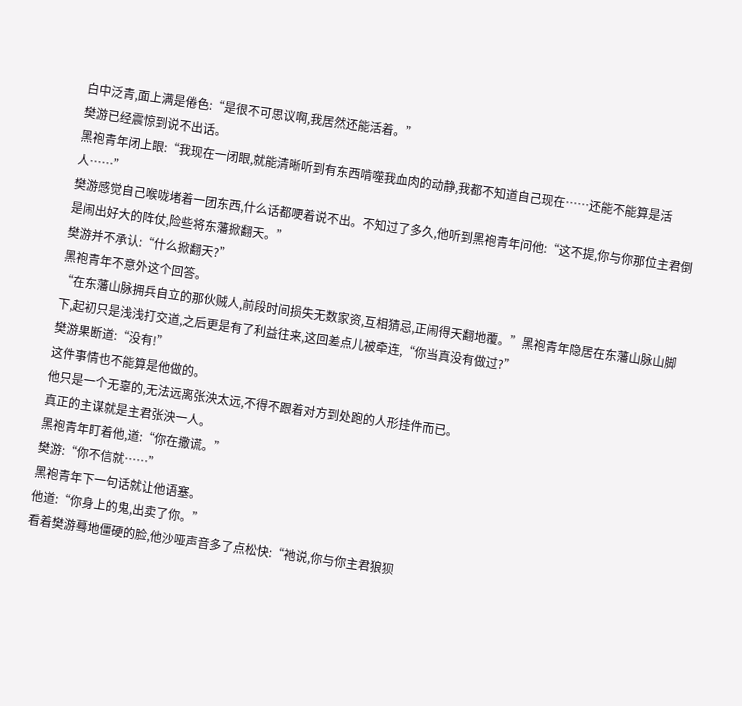白中泛青,面上满是倦色:“是很不可思议啊,我居然还能活着。”
樊游已经震惊到说不出话。
黑袍青年闭上眼:“我现在一闭眼,就能清晰听到有东西啃噬我血肉的动静,我都不知道自己现在……还能不能算是活人……”
樊游感觉自己喉咙堵着一团东西,什么话都哽着说不出。不知过了多久,他听到黑袍青年问他:“这不提,你与你那位主君倒是闹出好大的阵仗,险些将东藩掀翻天。”
樊游并不承认:“什么掀翻天?”
黑袍青年不意外这个回答。
“在东藩山脉拥兵自立的那伙贼人,前段时间损失无数家资,互相猜忌,正闹得天翻地覆。”黑袍青年隐居在东藩山脉山脚下,起初只是浅浅打交道,之后更是有了利益往来,这回差点儿被牵连,“你当真没有做过?”
樊游果断道:“没有!”
这件事情也不能算是他做的。
他只是一个无辜的,无法远离张泱太远,不得不跟着对方到处跑的人形挂件而已。
真正的主谋就是主君张泱一人。
黑袍青年盯着他,道:“你在撒谎。”
樊游:“你不信就……”
黑袍青年下一句话就让他语塞。
他道:“你身上的鬼,出卖了你。”
看着樊游蓦地僵硬的脸,他沙哑声音多了点松快:“祂说,你与你主君狼狈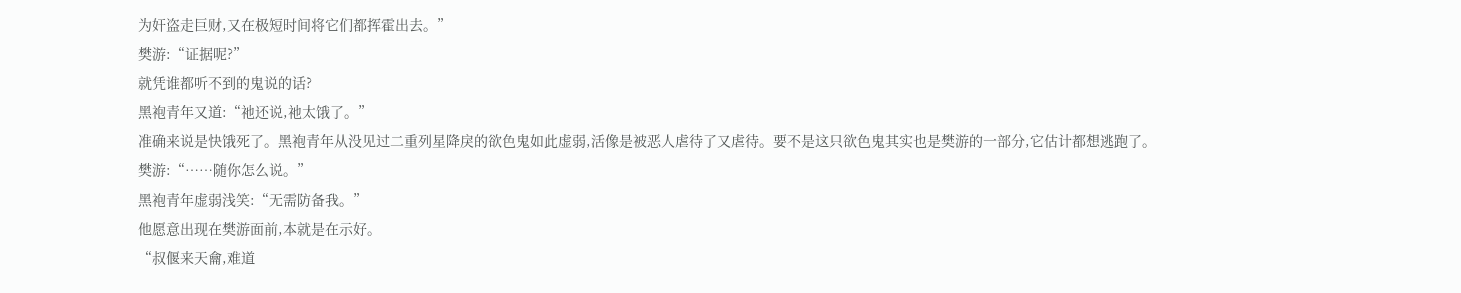为奸盗走巨财,又在极短时间将它们都挥霍出去。”
樊游:“证据呢?”
就凭谁都听不到的鬼说的话?
黑袍青年又道:“祂还说,祂太饿了。”
准确来说是快饿死了。黑袍青年从没见过二重列星降戾的欲色鬼如此虚弱,活像是被恶人虐待了又虐待。要不是这只欲色鬼其实也是樊游的一部分,它估计都想逃跑了。
樊游:“……随你怎么说。”
黑袍青年虚弱浅笑:“无需防备我。”
他愿意出现在樊游面前,本就是在示好。
“叔偃来天龠,难道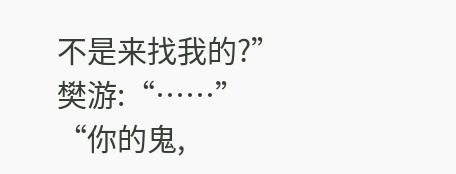不是来找我的?”
樊游:“……”
“你的鬼,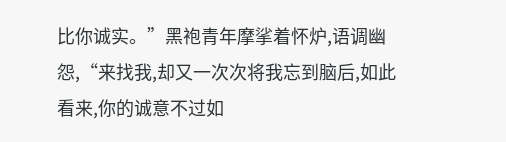比你诚实。”黑袍青年摩挲着怀炉,语调幽怨,“来找我,却又一次次将我忘到脑后,如此看来,你的诚意不过如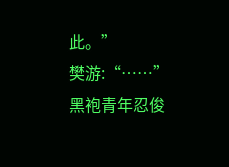此。”
樊游:“……”
黑袍青年忍俊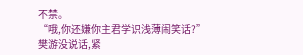不禁。
“哦,你还嫌你主君学识浅薄闹笑话?”
樊游没说话,紧